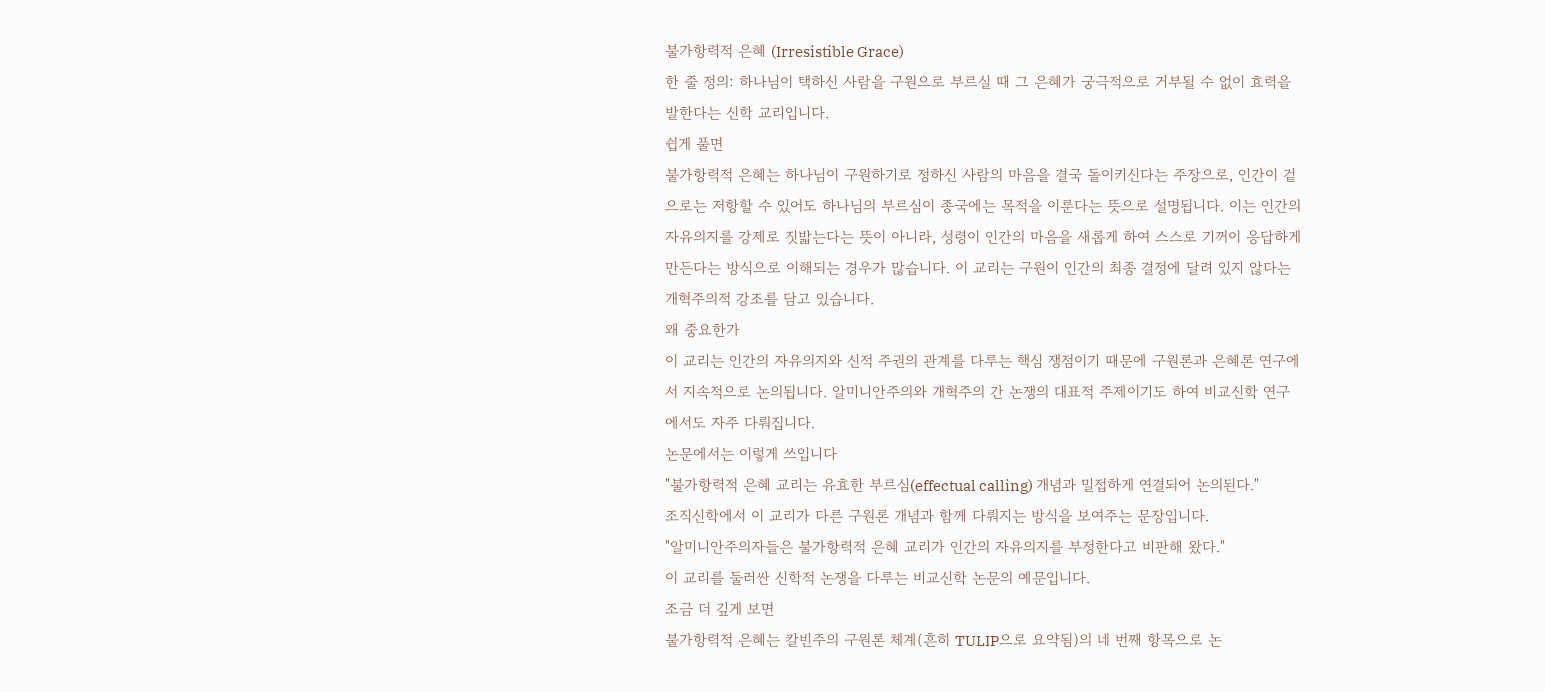불가항력적 은혜 (Irresistible Grace)
한 줄 정의: 하나님이 택하신 사람을 구원으로 부르실 때 그 은혜가 궁극적으로 거부될 수 없이 효력을 발한다는 신학 교리입니다.
쉽게 풀면
불가항력적 은혜는 하나님이 구원하기로 정하신 사람의 마음을 결국 돌이키신다는 주장으로, 인간이 겉으로는 저항할 수 있어도 하나님의 부르심이 종국에는 목적을 이룬다는 뜻으로 설명됩니다. 이는 인간의 자유의지를 강제로 짓밟는다는 뜻이 아니라, 성령이 인간의 마음을 새롭게 하여 스스로 기꺼이 응답하게 만든다는 방식으로 이해되는 경우가 많습니다. 이 교리는 구원이 인간의 최종 결정에 달려 있지 않다는 개혁주의적 강조를 담고 있습니다.
왜 중요한가
이 교리는 인간의 자유의지와 신적 주권의 관계를 다루는 핵심 쟁점이기 때문에 구원론과 은혜론 연구에서 지속적으로 논의됩니다. 알미니안주의와 개혁주의 간 논쟁의 대표적 주제이기도 하여 비교신학 연구에서도 자주 다뤄집니다.
논문에서는 이렇게 쓰입니다
"불가항력적 은혜 교리는 유효한 부르심(effectual calling) 개념과 밀접하게 연결되어 논의된다."
조직신학에서 이 교리가 다른 구원론 개념과 함께 다뤄지는 방식을 보여주는 문장입니다.
"알미니안주의자들은 불가항력적 은혜 교리가 인간의 자유의지를 부정한다고 비판해 왔다."
이 교리를 둘러싼 신학적 논쟁을 다루는 비교신학 논문의 예문입니다.
조금 더 깊게 보면
불가항력적 은혜는 칼빈주의 구원론 체계(흔히 TULIP으로 요약됨)의 네 번째 항목으로 논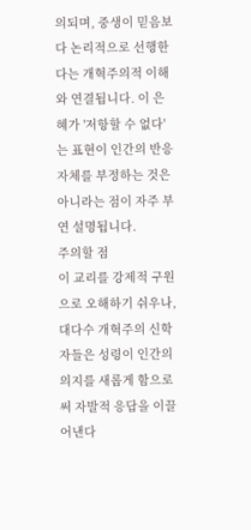의되며, 중생이 믿음보다 논리적으로 선행한다는 개혁주의적 이해와 연결됩니다. 이 은혜가 '저항할 수 없다'는 표현이 인간의 반응 자체를 부정하는 것은 아니라는 점이 자주 부연 설명됩니다.
주의할 점
이 교리를 강제적 구원으로 오해하기 쉬우나, 대다수 개혁주의 신학자들은 성령이 인간의 의지를 새롭게 함으로써 자발적 응답을 이끌어낸다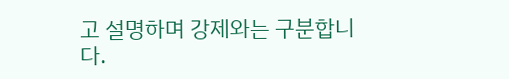고 설명하며 강제와는 구분합니다.